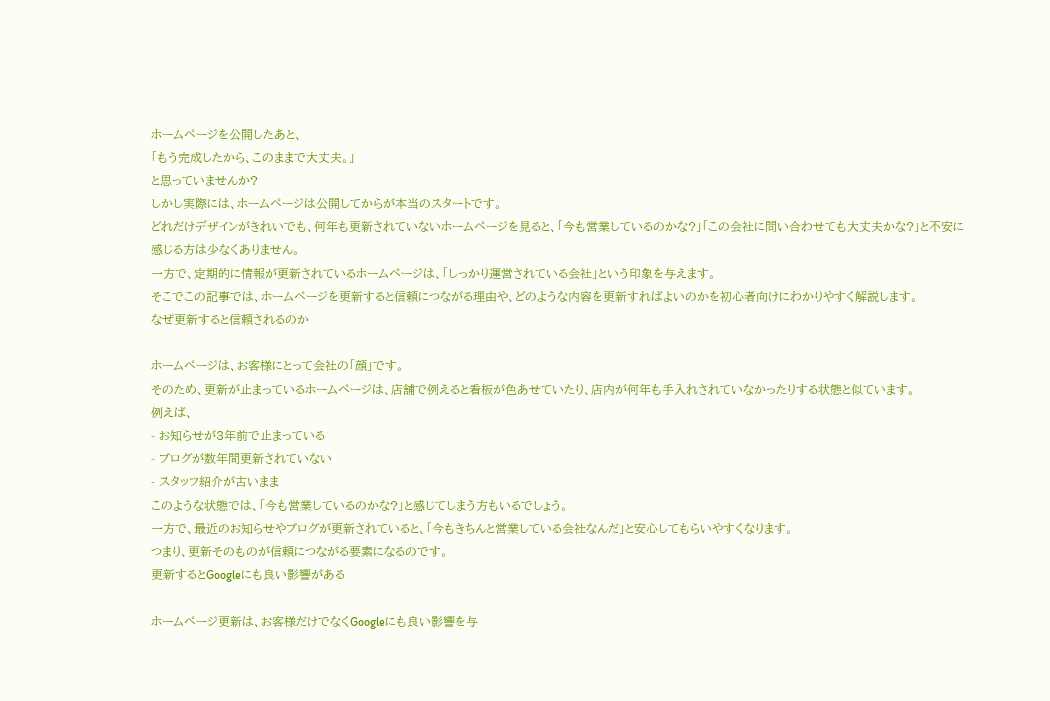ホームページを公開したあと、
「もう完成したから、このままで大丈夫。」
と思っていませんか?
しかし実際には、ホームページは公開してからが本当のスタートです。
どれだけデザインがきれいでも、何年も更新されていないホームページを見ると、「今も営業しているのかな?」「この会社に問い合わせても大丈夫かな?」と不安に感じる方は少なくありません。
一方で、定期的に情報が更新されているホームページは、「しっかり運営されている会社」という印象を与えます。
そこでこの記事では、ホームページを更新すると信頼につながる理由や、どのような内容を更新すればよいのかを初心者向けにわかりやすく解説します。
なぜ更新すると信頼されるのか

ホームページは、お客様にとって会社の「顔」です。
そのため、更新が止まっているホームページは、店舗で例えると看板が色あせていたり、店内が何年も手入れされていなかったりする状態と似ています。
例えば、
- お知らせが3年前で止まっている
- ブログが数年間更新されていない
- スタッフ紹介が古いまま
このような状態では、「今も営業しているのかな?」と感じてしまう方もいるでしょう。
一方で、最近のお知らせやブログが更新されていると、「今もきちんと営業している会社なんだ」と安心してもらいやすくなります。
つまり、更新そのものが信頼につながる要素になるのです。
更新するとGoogleにも良い影響がある

ホームページ更新は、お客様だけでなくGoogleにも良い影響を与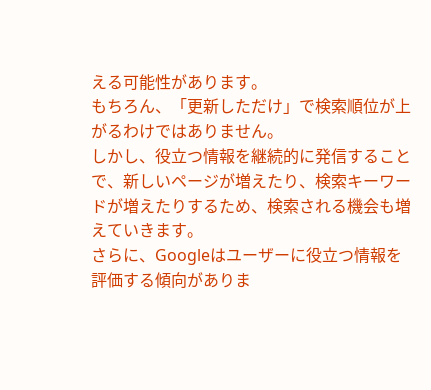える可能性があります。
もちろん、「更新しただけ」で検索順位が上がるわけではありません。
しかし、役立つ情報を継続的に発信することで、新しいページが増えたり、検索キーワードが増えたりするため、検索される機会も増えていきます。
さらに、Googleはユーザーに役立つ情報を評価する傾向がありま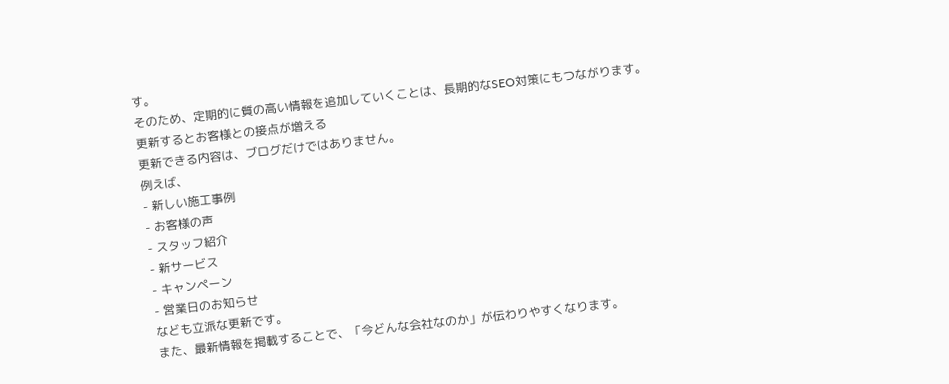す。
そのため、定期的に質の高い情報を追加していくことは、長期的なSEO対策にもつながります。
更新するとお客様との接点が増える
更新できる内容は、ブログだけではありません。
例えば、
- 新しい施工事例
- お客様の声
- スタッフ紹介
- 新サービス
- キャンペーン
- 営業日のお知らせ
なども立派な更新です。
また、最新情報を掲載することで、「今どんな会社なのか」が伝わりやすくなります。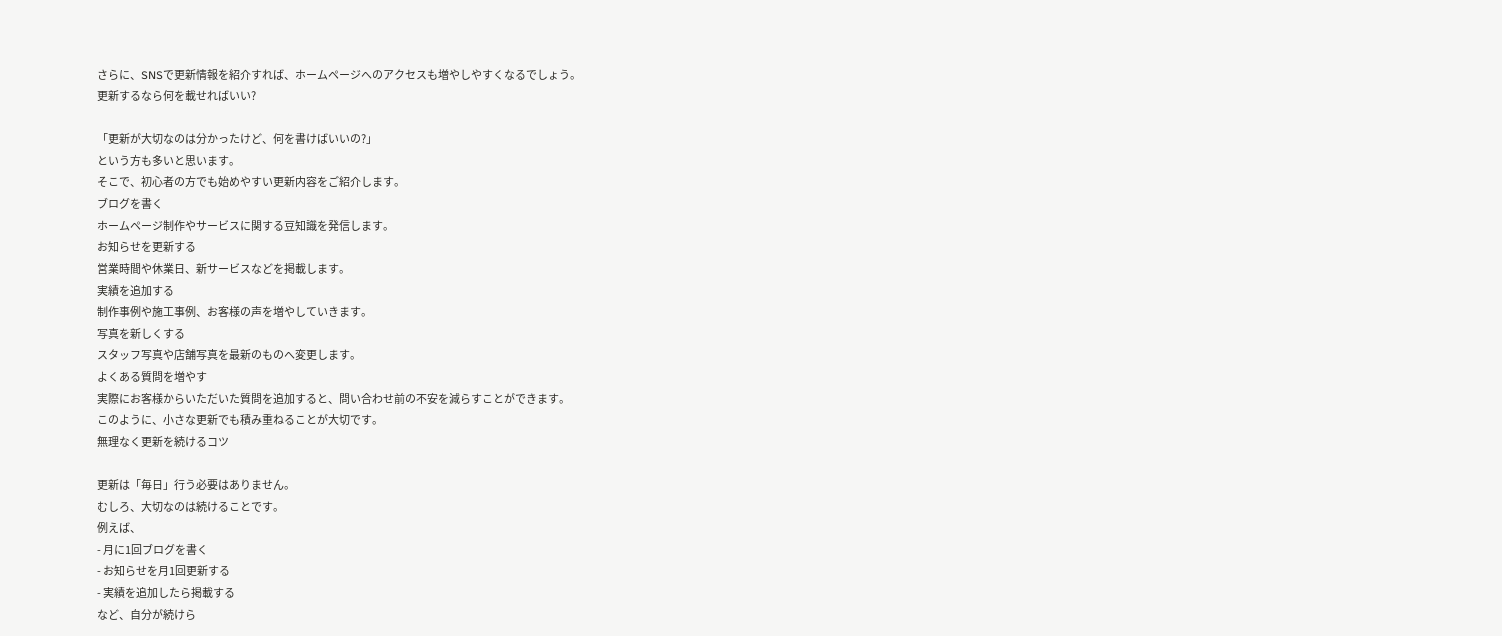さらに、SNSで更新情報を紹介すれば、ホームページへのアクセスも増やしやすくなるでしょう。
更新するなら何を載せればいい?

「更新が大切なのは分かったけど、何を書けばいいの?」
という方も多いと思います。
そこで、初心者の方でも始めやすい更新内容をご紹介します。
ブログを書く
ホームページ制作やサービスに関する豆知識を発信します。
お知らせを更新する
営業時間や休業日、新サービスなどを掲載します。
実績を追加する
制作事例や施工事例、お客様の声を増やしていきます。
写真を新しくする
スタッフ写真や店舗写真を最新のものへ変更します。
よくある質問を増やす
実際にお客様からいただいた質問を追加すると、問い合わせ前の不安を減らすことができます。
このように、小さな更新でも積み重ねることが大切です。
無理なく更新を続けるコツ

更新は「毎日」行う必要はありません。
むしろ、大切なのは続けることです。
例えば、
- 月に1回ブログを書く
- お知らせを月1回更新する
- 実績を追加したら掲載する
など、自分が続けら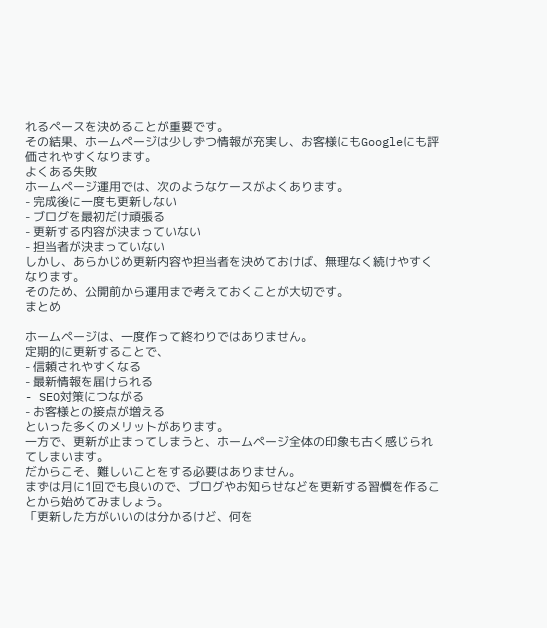れるペースを決めることが重要です。
その結果、ホームページは少しずつ情報が充実し、お客様にもGoogleにも評価されやすくなります。
よくある失敗
ホームページ運用では、次のようなケースがよくあります。
- 完成後に一度も更新しない
- ブログを最初だけ頑張る
- 更新する内容が決まっていない
- 担当者が決まっていない
しかし、あらかじめ更新内容や担当者を決めておけば、無理なく続けやすくなります。
そのため、公開前から運用まで考えておくことが大切です。
まとめ

ホームページは、一度作って終わりではありません。
定期的に更新することで、
- 信頼されやすくなる
- 最新情報を届けられる
- SEO対策につながる
- お客様との接点が増える
といった多くのメリットがあります。
一方で、更新が止まってしまうと、ホームページ全体の印象も古く感じられてしまいます。
だからこそ、難しいことをする必要はありません。
まずは月に1回でも良いので、ブログやお知らせなどを更新する習慣を作ることから始めてみましょう。
「更新した方がいいのは分かるけど、何を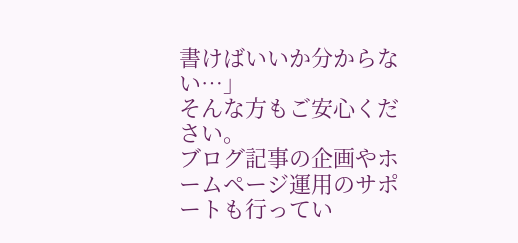書けばいいか分からない…」
そんな方もご安心ください。
ブログ記事の企画やホームページ運用のサポートも行ってい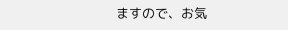ますので、お気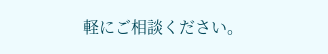軽にご相談ください。